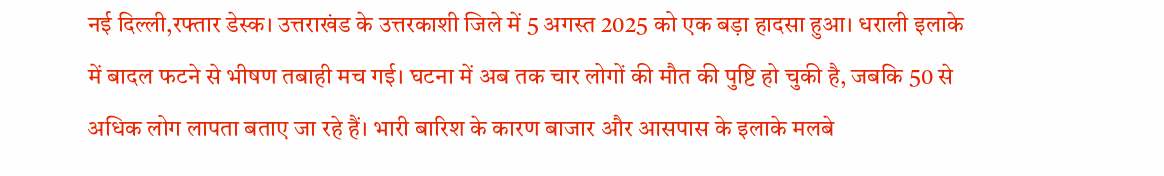नई दिल्ली,रफ्तार डेस्क। उत्तराखंड के उत्तरकाशी जिले में 5 अगस्त 2025 को एक बड़ा हादसा हुआ। धराली इलाके में बादल फटने से भीषण तबाही मच गई। घटना में अब तक चार लोगों की मौत की पुष्टि हो चुकी है, जबकि 50 से अधिक लोग लापता बताए जा रहे हैं। भारी बारिश के कारण बाजार और आसपास के इलाके मलबे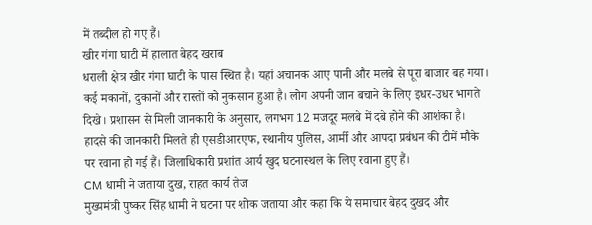में तब्दील हो गए हैं।
खीर गंगा घाटी में हालात बेहद खराब
धराली क्षेत्र खीर गंगा घाटी के पास स्थित है। यहां अचानक आए पानी और मलबे से पूरा बाजार बह गया। कई मकानों, दुकानों और रास्तों को नुकसान हुआ है। लोग अपनी जान बचाने के लिए इधर-उधर भागते दिखे। प्रशासन से मिली जानकारी के अनुसार, लगभग 12 मजदूर मलबे में दबे होने की आशंका है। हादसे की जानकारी मिलते ही एसडीआरएफ, स्थानीय पुलिस, आर्मी और आपदा प्रबंधन की टीमें मौके पर रवाना हो गई हैं। जिलाधिकारी प्रशांत आर्य खुद घटनास्थल के लिए रवाना हुए हैं।
CM धामी ने जताया दुख, राहत कार्य तेज
मुख्यमंत्री पुष्कर सिंह धामी ने घटना पर शोक जताया और कहा कि ये समाचार बेहद दुखद और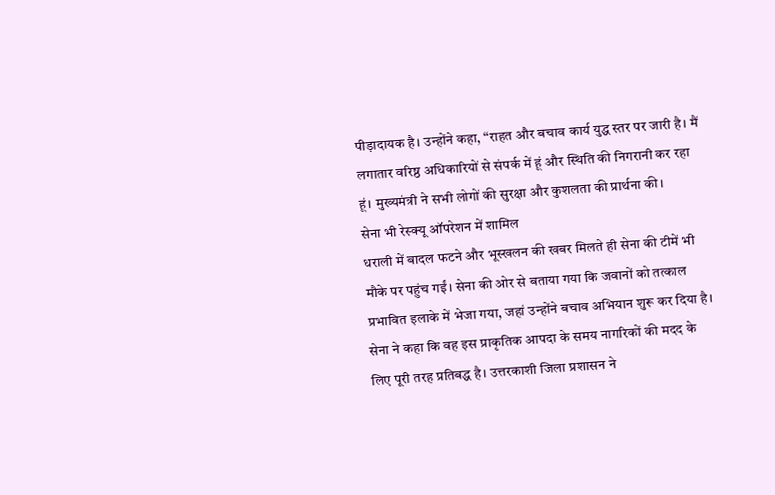पीड़ादायक है। उन्होंने कहा, “राहत और बचाव कार्य युद्ध स्तर पर जारी है। मैं लगातार वरिष्ठ अधिकारियों से संपर्क में हूं और स्थिति की निगरानी कर रहा हूं। मुख्यमंत्री ने सभी लोगों की सुरक्षा और कुशलता की प्रार्थना की।
सेना भी रेस्क्यू ऑपरेशन में शामिल
धराली में बादल फटने और भूस्खलन की खबर मिलते ही सेना की टीमें भी मौके पर पहुंच गईं। सेना की ओर से बताया गया कि जवानों को तत्काल प्रभावित इलाके में भेजा गया, जहां उन्होंने बचाव अभियान शुरू कर दिया है। सेना ने कहा कि वह इस प्राकृतिक आपदा के समय नागरिकों की मदद के लिए पूरी तरह प्रतिबद्ध है। उत्तरकाशी जिला प्रशासन ने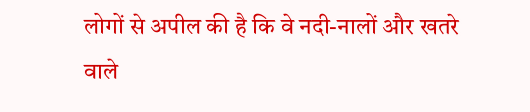लोगों से अपील की है कि वे नदी-नालों और खतरे वाले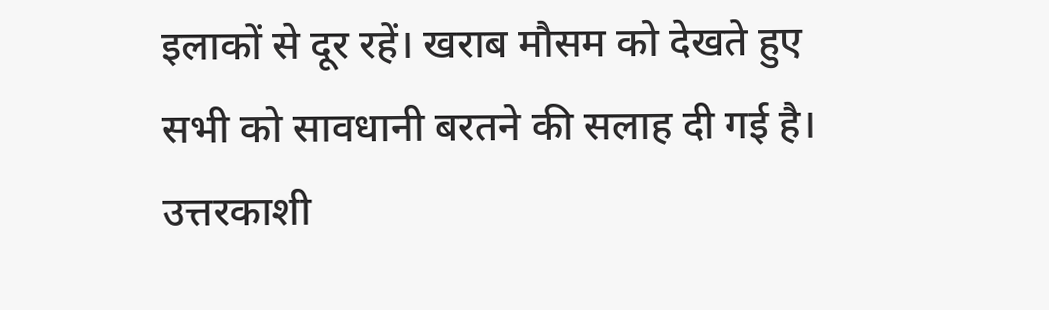इलाकों से दूर रहें। खराब मौसम को देखते हुए सभी को सावधानी बरतने की सलाह दी गई है।
उत्तरकाशी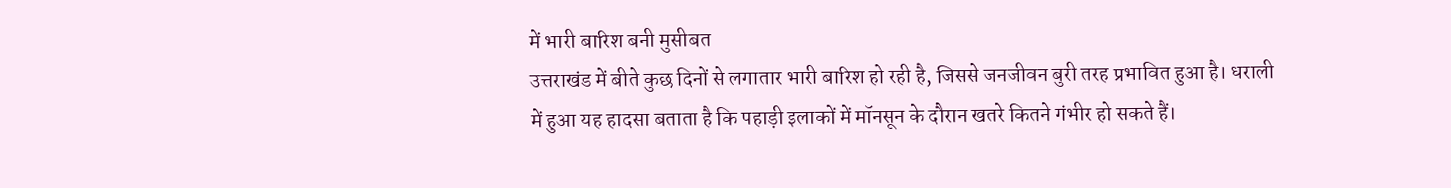में भारी बारिश बनी मुसीबत
उत्तराखंड में बीते कुछ दिनों से लगातार भारी बारिश हो रही है, जिससे जनजीवन बुरी तरह प्रभावित हुआ है। धराली में हुआ यह हादसा बताता है कि पहाड़ी इलाकों में मॉनसून के दौरान खतरे कितने गंभीर हो सकते हैं।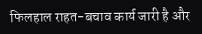फिलहाल राहत-बचाव कार्य जारी है और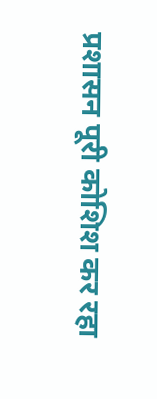प्रशासन पूरी कोशिश कर रहा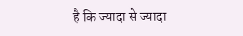है कि ज्यादा से ज्यादा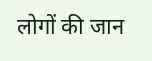लोगों की जान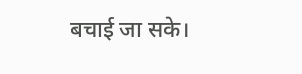बचाई जा सके।